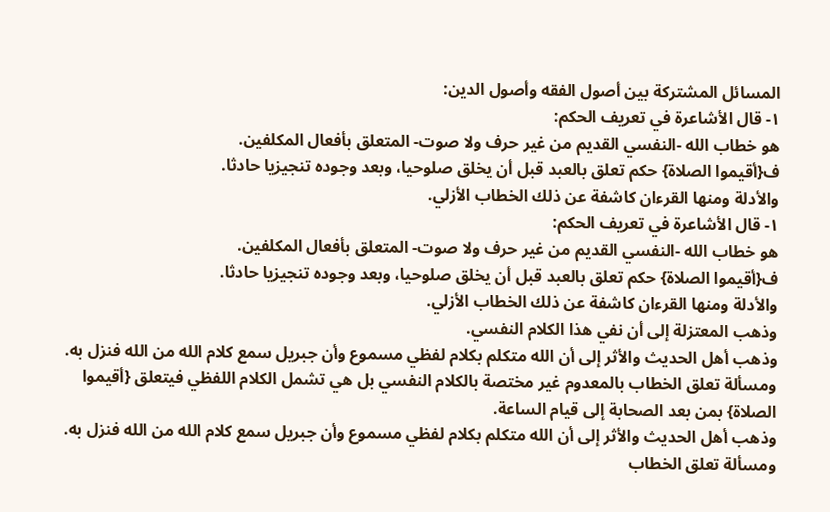المسائل المشتركة بين أصول الفقه وأصول الدين:
١- قال الأشاعرة في تعريف الحكم:
هو خطاب الله -النفسي القديم من غير حرف ولا صوت- المتعلق بأفعال المكلفين.
ف{أقيموا الصلاة} حكم تعلق بالعبد قبل أن يخلق صلوحيا، وبعد وجوده تنجيزيا حادثا.
والأدلة ومنها القرءان كاشفة عن ذلك الخطاب الأزلي.
١- قال الأشاعرة في تعريف الحكم:
هو خطاب الله -النفسي القديم من غير حرف ولا صوت- المتعلق بأفعال المكلفين.
ف{أقيموا الصلاة} حكم تعلق بالعبد قبل أن يخلق صلوحيا، وبعد وجوده تنجيزيا حادثا.
والأدلة ومنها القرءان كاشفة عن ذلك الخطاب الأزلي.
وذهب المعتزلة إلى أن نفي هذا الكلام النفسي.
وذهب أهل الحديث والأثر إلى أن الله متكلم بكلام لفظي مسموع وأن جبريل سمع كلام الله من الله فنزل به.
ومسألة تعلق الخطاب بالمعدوم غير مختصة بالكلام النفسي بل هي تشمل الكلام اللفظي فيتعلق {أقيموا الصلاة} بمن بعد الصحابة إلى قيام الساعة.
وذهب أهل الحديث والأثر إلى أن الله متكلم بكلام لفظي مسموع وأن جبريل سمع كلام الله من الله فنزل به.
ومسألة تعلق الخطاب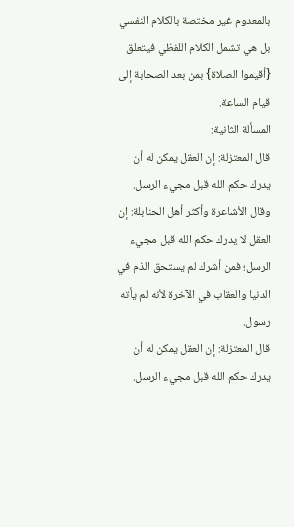بالمعدوم غير مختصة بالكلام النفسي بل هي تشمل الكلام اللفظي فيتعلق {أقيموا الصلاة} بمن بعد الصحابة إلى قيام الساعة.
المسألة الثانية:
قال المعتزلة: إن العقل يمكن له أن يدرك حكم الله قبل مجيء الرسل.
وقال الأشاعرة وأكثر أهل الحنابلة: إن العقل لا يدرك حكم الله قبل مجيء الرسل؛ فمن أشرك لم يستحق الذم في الدنيا والعقاب في الآخرة لأنه لم يأته رسول.
قال المعتزلة: إن العقل يمكن له أن يدرك حكم الله قبل مجيء الرسل.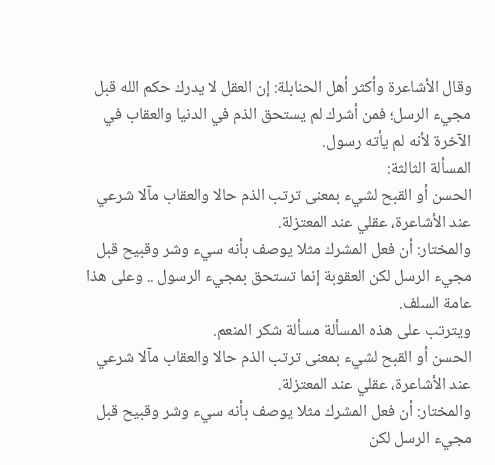وقال الأشاعرة وأكثر أهل الحنابلة: إن العقل لا يدرك حكم الله قبل مجيء الرسل؛ فمن أشرك لم يستحق الذم في الدنيا والعقاب في الآخرة لأنه لم يأته رسول.
المسألة الثالثة:
الحسن أو القبح لشيء بمعنى ترتب الذم حالا والعقاب مآلا شرعي عند الأشاعرة، عقلي عند المعتزلة.
والمختار: أن فعل المشرك مثلا يوصف بأنه سيء وشر وقبيح قبل مجيء الرسل لكن العقوبة إنما تستحق بمجيء الرسول .. وعلى هذا عامة السلف.
ويترتب على هذه المسألة مسألة شكر المنعم.
الحسن أو القبح لشيء بمعنى ترتب الذم حالا والعقاب مآلا شرعي عند الأشاعرة، عقلي عند المعتزلة.
والمختار: أن فعل المشرك مثلا يوصف بأنه سيء وشر وقبيح قبل مجيء الرسل لكن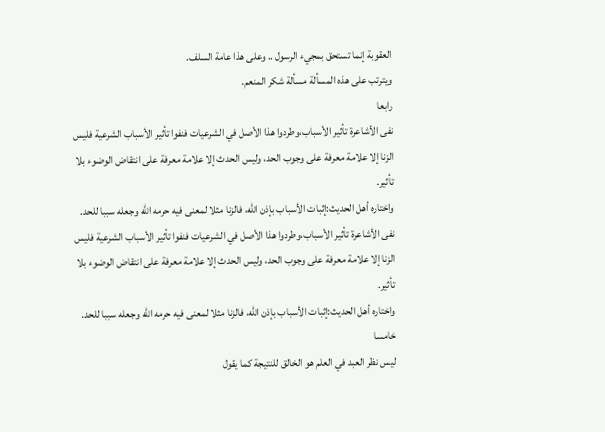العقوبة إنما تستحق بمجيء الرسول .. وعلى هذا عامة السلف.
ويترتب على هذه المسألة مسألة شكر المنعم.
رابعا
نفى الأشاعرة تأثير الأسباب،وطردوا هذا الأصل في الشرعيات فنفوا تأثير الأسباب الشرعية فليس الزنا إلا علامة معرفة على وجوب الحد، وليس الحدث إلا علامة معرفة على انتقاض الوضوء بلا تأثير.
واختاره أهل الحديث:إثبات الأسباب بإذن الله، فالزنا مثلا لمعنى فيه حرمه الله وجعله سببا للحد.
نفى الأشاعرة تأثير الأسباب،وطردوا هذا الأصل في الشرعيات فنفوا تأثير الأسباب الشرعية فليس الزنا إلا علامة معرفة على وجوب الحد، وليس الحدث إلا علامة معرفة على انتقاض الوضوء بلا تأثير.
واختاره أهل الحديث:إثبات الأسباب بإذن الله، فالزنا مثلا لمعنى فيه حرمه الله وجعله سببا للحد.
خامسا
ليس نظر العبد في العلم هو الخالق للنتيجة كما يقول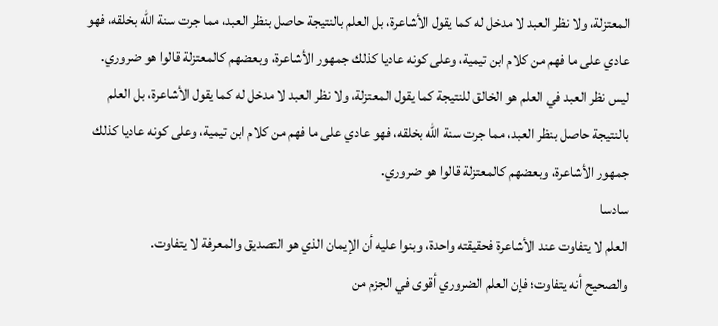المعتزلة، ولا نظر العبد لا مدخل له كما يقول الأشاعرة، بل العلم بالنتيجة حاصل بنظر العبد، مما جرت سنة الله بخلقه، فهو عادي على ما فهم من كلام ابن تيمية، وعلى كونه عاديا كذلك جمهور الأشاعرة، وبعضهم كالمعتزلة قالوا هو ضروري.
ليس نظر العبد في العلم هو الخالق للنتيجة كما يقول المعتزلة، ولا نظر العبد لا مدخل له كما يقول الأشاعرة، بل العلم بالنتيجة حاصل بنظر العبد، مما جرت سنة الله بخلقه، فهو عادي على ما فهم من كلام ابن تيمية، وعلى كونه عاديا كذلك جمهور الأشاعرة، وبعضهم كالمعتزلة قالوا هو ضروري.
سادسا
العلم لا يتفاوت عند الأشاعرة فحقيقته واحدة، وبنوا عليه أن الإيمان الذي هو التصديق والمعرفة لا يتفاوت.
والصحيح أنه يتفاوت؛ فإن العلم الضروري أقوى في الجزم من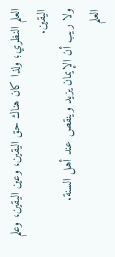العلم النظري؛ ولذا كان هناك حق اليقين، وعين اليقين، وعلم اليقين.
ولا ريب أن الإيمان يزيد وينقص عند أهل السنة.
العلم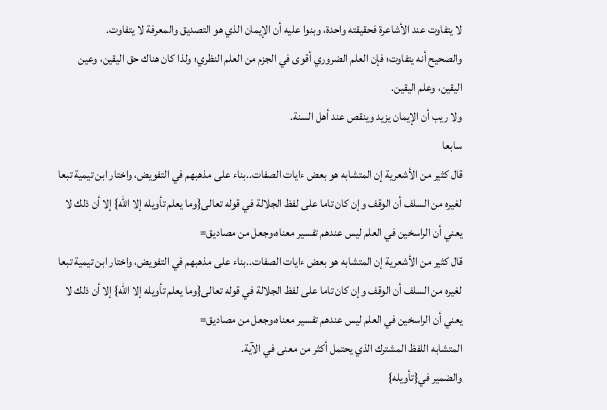لا يتفاوت عند الأشاعرة فحقيقته واحدة، وبنوا عليه أن الإيمان الذي هو التصديق والمعرفة لا يتفاوت.
والصحيح أنه يتفاوت؛ فإن العلم الضروري أقوى في الجزم من العلم النظري؛ ولذا كان هناك حق اليقين، وعين اليقين، وعلم اليقين.
ولا ريب أن الإيمان يزيد وينقص عند أهل السنة.
سابعا
قال كثير من الأشعرية إن المتشابه هو بعض ءايات الصفات..بناء على مذهبهم في التفويض، واختار ابن تيمية تبعا لغيره من السلف أن الوقف وإن كان تاما على لفظ الجلالة في قوله تعالى{وما يعلم تأويله إلا الله} إلا أن ذلك لا يعني أن الراسخين في العلم ليس عندهم تفسير معناه،وجعل من مصاديق=
قال كثير من الأشعرية إن المتشابه هو بعض ءايات الصفات..بناء على مذهبهم في التفويض، واختار ابن تيمية تبعا لغيره من السلف أن الوقف وإن كان تاما على لفظ الجلالة في قوله تعالى{وما يعلم تأويله إلا الله} إلا أن ذلك لا يعني أن الراسخين في العلم ليس عندهم تفسير معناه،وجعل من مصاديق=
المتشابه اللفظ المشترك الذي يحتمل أكثر من معنى في الآية.
والضمير في{تأويله}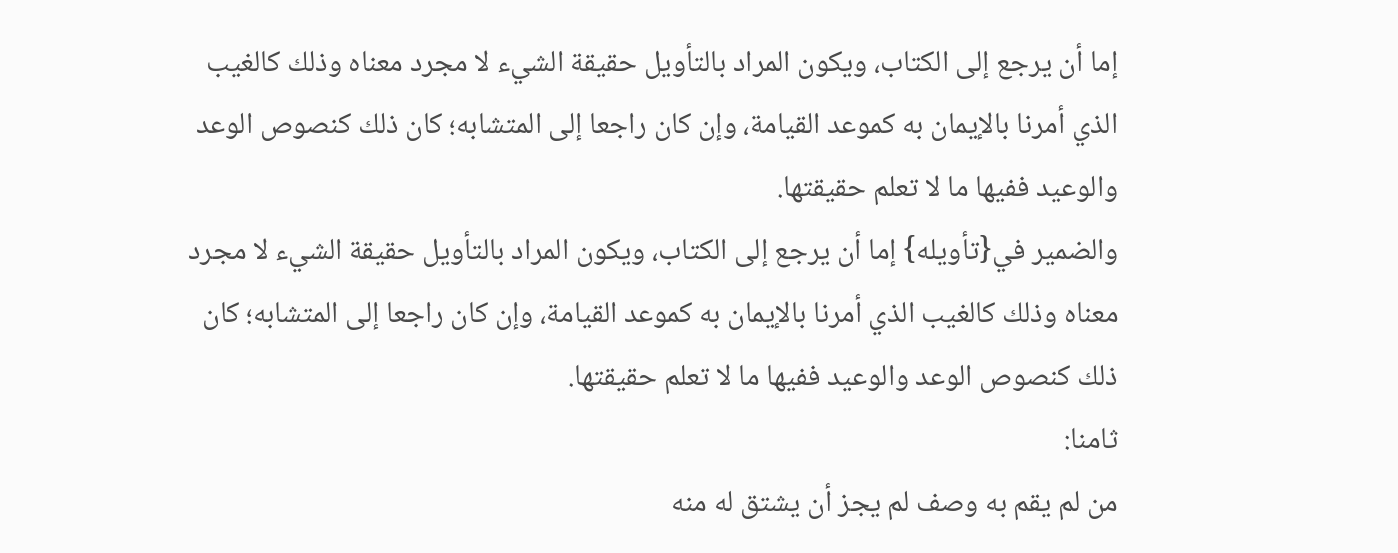إما أن يرجع إلى الكتاب، ويكون المراد بالتأويل حقيقة الشيء لا مجرد معناه وذلك كالغيب الذي أمرنا بالإيمان به كموعد القيامة، وإن كان راجعا إلى المتشابه؛ كان ذلك كنصوص الوعد والوعيد ففيها ما لا تعلم حقيقتها.
والضمير في{تأويله} إما أن يرجع إلى الكتاب، ويكون المراد بالتأويل حقيقة الشيء لا مجرد معناه وذلك كالغيب الذي أمرنا بالإيمان به كموعد القيامة، وإن كان راجعا إلى المتشابه؛ كان ذلك كنصوص الوعد والوعيد ففيها ما لا تعلم حقيقتها.
ثامنا:
من لم يقم به وصف لم يجز أن يشتق له منه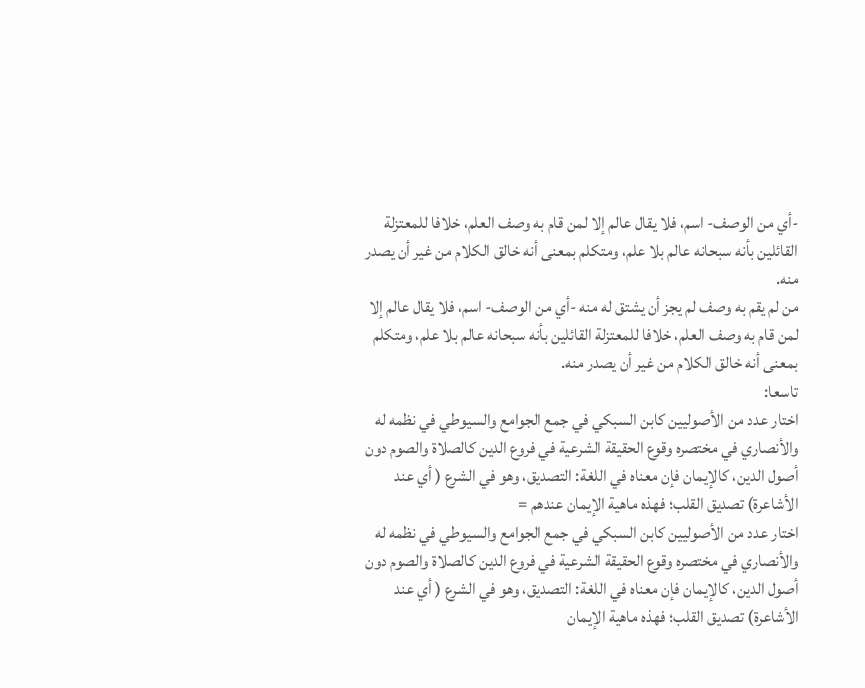-أي من الوصف- اسم، فلا يقال عالم إلا لمن قام به وصف العلم، خلافا للمعتزلة القائلين بأنه سبحانه عالم بلا علم، ومتكلم بمعنى أنه خالق الكلام من غير أن يصدر منه.
من لم يقم به وصف لم يجز أن يشتق له منه -أي من الوصف- اسم، فلا يقال عالم إلا لمن قام به وصف العلم، خلافا للمعتزلة القائلين بأنه سبحانه عالم بلا علم، ومتكلم بمعنى أنه خالق الكلام من غير أن يصدر منه.
تاسعا:
اختار عدد من الأصوليين كابن السبكي في جمع الجوامع والسيوطي في نظمه له والأنصاري في مختصره وقوع الحقيقة الشرعية في فروع الدين كالصلاة والصوم دون أصول الدين، كالإيمان فإن معناه في اللغة: التصديق، وهو في الشرع ( أي عند الأشاعرة) تصديق القلب؛ فهذه ماهية الإيمان عندهم =
اختار عدد من الأصوليين كابن السبكي في جمع الجوامع والسيوطي في نظمه له والأنصاري في مختصره وقوع الحقيقة الشرعية في فروع الدين كالصلاة والصوم دون أصول الدين، كالإيمان فإن معناه في اللغة: التصديق، وهو في الشرع ( أي عند الأشاعرة) تصديق القلب؛ فهذه ماهية الإيمان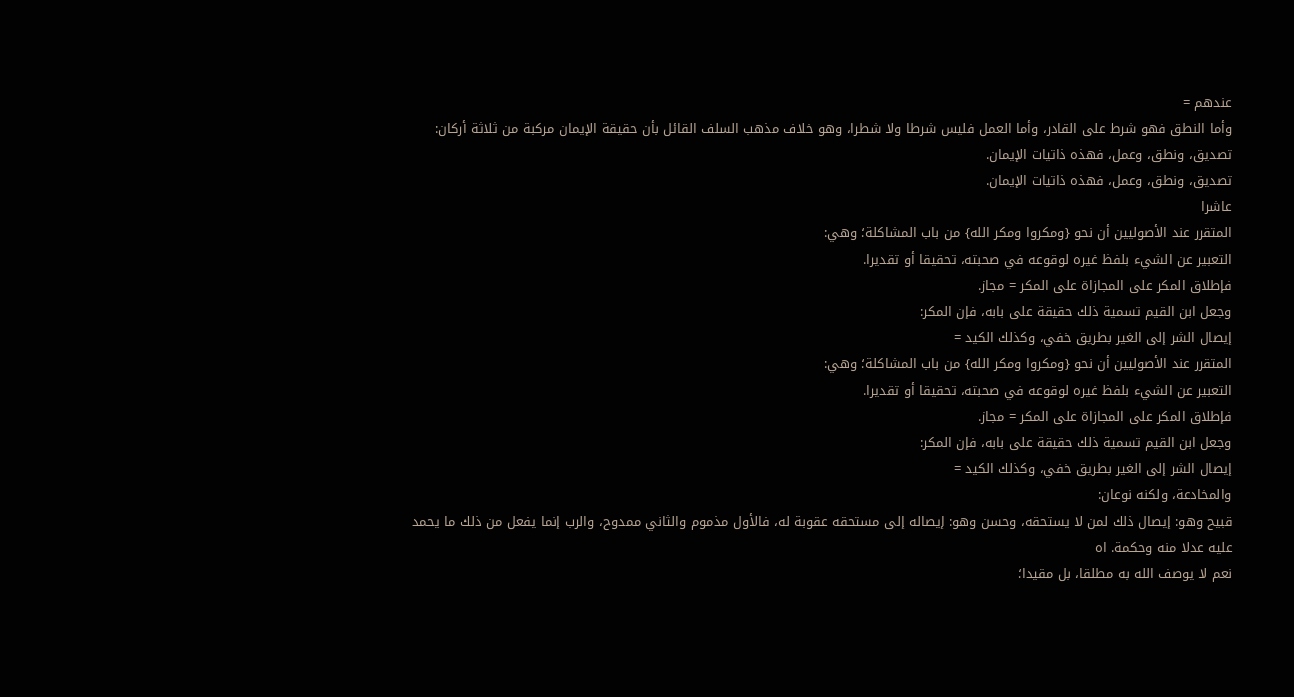عندهم =
وأما النطق فهو شرط على القادر، وأما العمل فليس شرطا ولا شطرا، وهو خلاف مذهب السلف القائل بأن حقيقة الإيمان مركبة من ثلاثة أركان:
تصديق، ونطق، وعمل، فهذه ذاتيات الإيمان.
تصديق، ونطق، وعمل، فهذه ذاتيات الإيمان.
عاشرا
المتقرر عند الأصوليين أن نحو {ومكروا ومكر الله} من باب المشاكلة؛ وهي:
التعبير عن الشيء بلفظ غيره لوقوعه في صحبته، تحقيقا أو تقديرا.
فإطلاق المكر على المجازاة على المكر = مجاز.
وجعل ابن القيم تسمية ذلك حقيقة على بابه، فإن المكر:
إيصال الشر إلى الغير بطريق خفي، وكذلك الكيد =
المتقرر عند الأصوليين أن نحو {ومكروا ومكر الله} من باب المشاكلة؛ وهي:
التعبير عن الشيء بلفظ غيره لوقوعه في صحبته، تحقيقا أو تقديرا.
فإطلاق المكر على المجازاة على المكر = مجاز.
وجعل ابن القيم تسمية ذلك حقيقة على بابه، فإن المكر:
إيصال الشر إلى الغير بطريق خفي، وكذلك الكيد =
والمخادعة، ولكنه نوعان:
قبيح وهو: إيصال ذلك لمن لا يستحقه، وحسن وهو: إيصاله إلى مستحقه عقوبة له، فالأول مذموم والثاني ممدوح، والرب إنما يفعل من ذلك ما يحمد عليه عدلا منه وحكمة. اه
نعم لا يوصف الله به مطلقا، بل مقيدا؛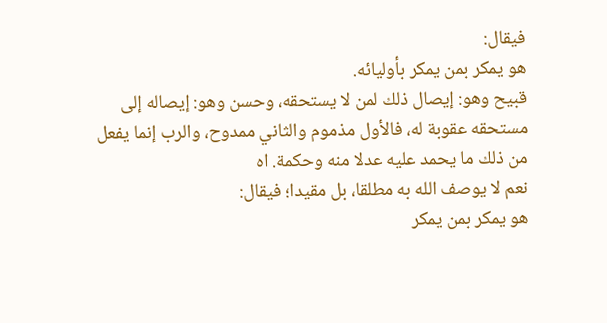فيقال:
هو يمكر بمن يمكر بأوليائه.
قبيح وهو: إيصال ذلك لمن لا يستحقه، وحسن وهو: إيصاله إلى مستحقه عقوبة له، فالأول مذموم والثاني ممدوح، والرب إنما يفعل من ذلك ما يحمد عليه عدلا منه وحكمة. اه
نعم لا يوصف الله به مطلقا، بل مقيدا؛ فيقال:
هو يمكر بمن يمكر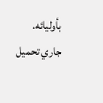بأوليائه.
جاري تحميل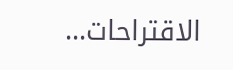الاقتراحات...